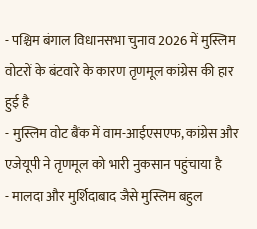- पश्चिम बंगाल विधानसभा चुनाव 2026 में मुस्लिम वोटरों के बंटवारे के कारण तृणमूल कांग्रेस की हार हुई है
- मुस्लिम वोट बैंक में वाम-आईएसएफ, कांग्रेस और एजेयूपी ने तृणमूल को भारी नुकसान पहुंचाया है
- मालदा और मुर्शिदाबाद जैसे मुस्लिम बहुल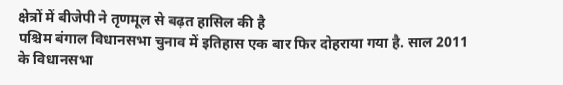क्षेत्रों में बीजेपी ने तृणमूल से बढ़त हासिल की है
पश्चिम बंगाल विधानसभा चुनाव में इतिहास एक बार फिर दोहराया गया है. साल 2011 के विधानसभा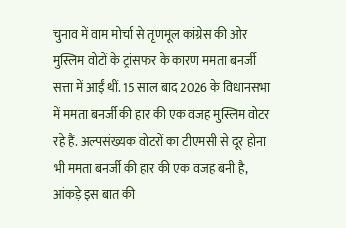चुनाव में वाम मोर्चा से तृणमूल कांग्रेस की ओर मुस्लिम वोटों के ट्रांसफर के कारण ममता बनर्जी सत्ता में आईं थीं. 15 साल बाद 2026 के विधानसभा में ममता बनर्जी की हार की एक वजह मुस्लिम वोटर रहे हैं. अल्पसंख्यक वोटरों का टीएमसी से दूर होना भी ममता बनर्जी की हार की एक वजह बनी है, आंकड़े इस बात की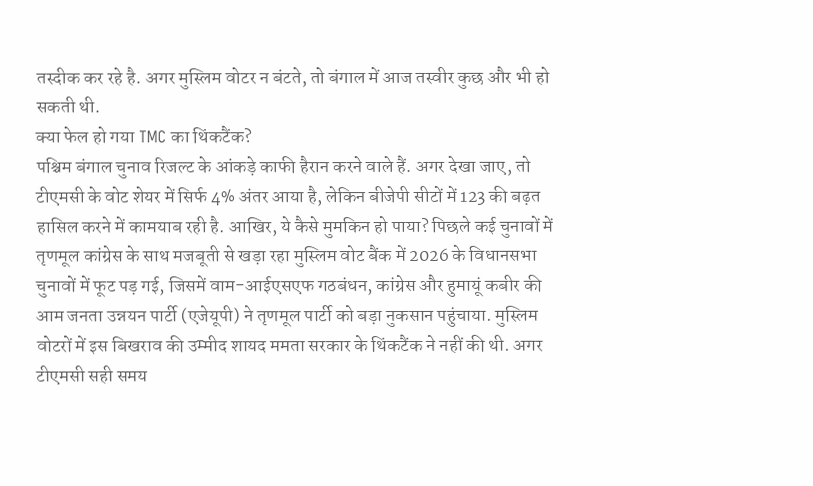तस्दीक कर रहे है. अगर मुस्लिम वोटर न बंटते, तो बंगाल में आज तस्वीर कुछ और भी हो सकती थी.
क्या फेल हो गया TMC का थिंकटैंक?
पश्चिम बंगाल चुनाव रिजल्ट के आंकड़े काफी हैरान करने वाले हैं. अगर देखा जाए, तो टीएमसी के वोट शेयर में सिर्फ 4% अंतर आया है, लेकिन बीजेपी सीटों में 123 की बढ़त हासिल करने में कामयाब रही है. आखिर, ये कैसे मुमकिन हो पाया? पिछले कई चुनावों में तृणमूल कांग्रेस के साथ मजबूती से खड़ा रहा मुस्लिम वोट बैंक में 2026 के विधानसभा चुनावों में फूट पड़ गई, जिसमें वाम-आईएसएफ गठबंधन, कांग्रेस और हुमायूं कबीर की आम जनता उन्नयन पार्टी (एजेयूपी) ने तृणमूल पार्टी को बड़ा नुकसान पहुंचाया. मुस्लिम वोटरों में इस बिखराव की उम्मीद शायद ममता सरकार के थिंकटैंक ने नहीं की थी. अगर टीएमसी सही समय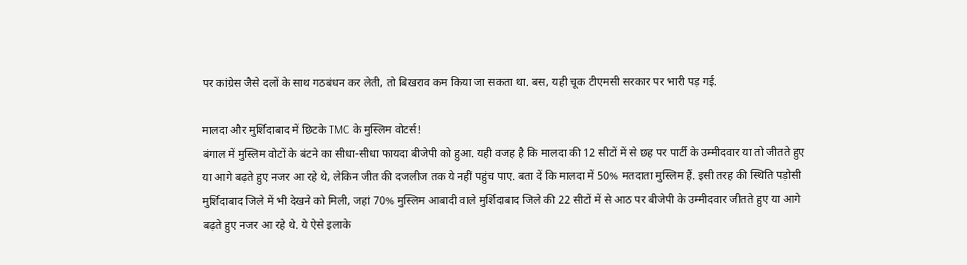पर कांग्रेस जैसे दलों के साथ गठबंधन कर लेती, तो बिखराव कम किया जा सकता था. बस, यही चूक टीएमसी सरकार पर भारी पड़ गई.

मालदा और मुर्शिदाबाद में छिटके TMC के मुस्लिम वोटर्स!
बंगाल में मुस्लिम वोटों के बंटने का सीधा-सीधा फायदा बीजेपी को हुआ. यही वजह है कि मालदा की 12 सीटों में से छह पर पार्टी के उम्मीदवार या तो जीतते हुए या आगे बढ़ते हुए नजर आ रहे थे, लेकिन जीत की दजलीज तक ये नहीं पहुंच पाए. बता दें कि मालदा में 50% मतदाता मुस्लिम हैं. इसी तरह की स्थिति पड़ोसी मुर्शिदाबाद जिले में भी देखने को मिली, जहां 70% मुस्लिम आबादी वाले मुर्शिदाबाद जिले की 22 सीटों में से आठ पर बीजेपी के उम्मीदवार जीतते हुए या आगे बढ़ते हुए नजर आ रहे थे. ये ऐसे इलाके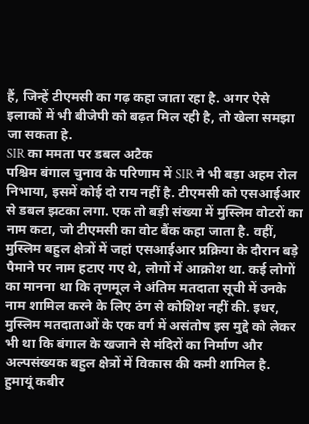हैं, जिन्हें टीएमसी का गढ़ कहा जाता रहा है. अगर ऐसे इलाकों में भी बीजेपी को बढ़त मिल रही है, तो खेला समझा जा सकता हे.
SIR का ममता पर डबल अटैक
पश्चिम बंगाल चुनाव के परिणाम में SIR ने भी बड़ा अहम रोल निभाया, इसमें कोई दो राय नहीं है. टीएमसी को एसआईआर से डबल झटका लगा. एक तो बड़ी संख्या में मुस्लिम वोटरों का नाम कटा, जो टीएमसी का वोट बैंक कहा जाता है. वहीं, मुस्लिम बहुल क्षेत्रों में जहां एसआईआर प्रक्रिया के दौरान बड़े पैमाने पर नाम हटाए गए थे, लोगों में आक्रोश था. कई लोगों का मानना था कि तृणमूल ने अंतिम मतदाता सूची में उनके नाम शामिल करने के लिए ठंग से कोशिश नहीं की. इधर, मुस्लिम मतदाताओं के एक वर्ग में असंतोष इस मुद्दे को लेकर भी था कि बंगाल के खजाने से मंदिरों का निर्माण और अल्पसंख्यक बहुल क्षेत्रों में विकास की कमी शामिल है.
हुमायूं कबीर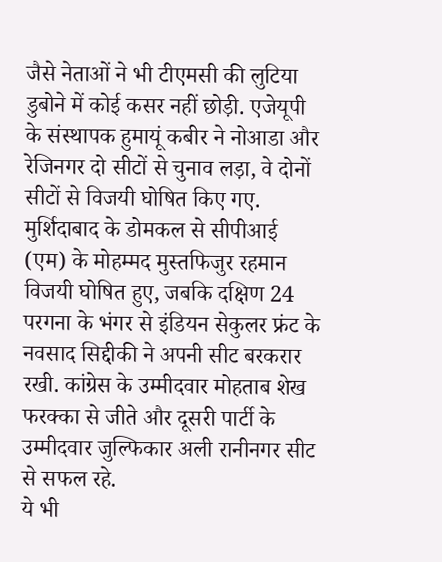जैसे नेताओं ने भी टीएमसी की लुटिया डुबोने में कोई कसर नहीं छोड़ी. एजेयूपी के संस्थापक हुमायूं कबीर ने नोआडा और रेजिनगर दो सीटों से चुनाव लड़ा, वे दोनों सीटों से विजयी घोषित किए गए. मुर्शिदाबाद के डोमकल से सीपीआई (एम) के मोहम्मद मुस्तफिजुर रहमान विजयी घोषित हुए, जबकि दक्षिण 24 परगना के भंगर से इंडियन सेकुलर फ्रंट के नवसाद सिद्दीकी ने अपनी सीट बरकरार रखी. कांग्रेस के उम्मीदवार मोहताब शेख फरक्का से जीते और दूसरी पार्टी के उम्मीदवार जुल्फिकार अली रानीनगर सीट से सफल रहे.
ये भी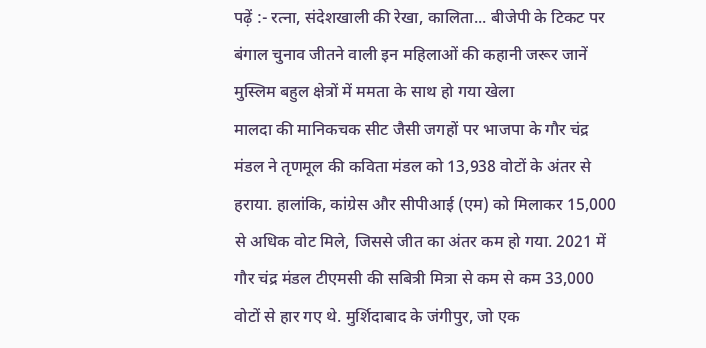पढ़ें :- रत्ना, संदेशखाली की रेखा, कालिता... बीजेपी के टिकट पर बंगाल चुनाव जीतने वाली इन महिलाओं की कहानी जरूर जानें
मुस्लिम बहुल क्षेत्रों में ममता के साथ हो गया खेला
मालदा की मानिकचक सीट जैसी जगहों पर भाजपा के गौर चंद्र मंडल ने तृणमूल की कविता मंडल को 13,938 वोटों के अंतर से हराया. हालांकि, कांग्रेस और सीपीआई (एम) को मिलाकर 15,000 से अधिक वोट मिले, जिससे जीत का अंतर कम हो गया. 2021 में गौर चंद्र मंडल टीएमसी की सबित्री मित्रा से कम से कम 33,000 वोटों से हार गए थे. मुर्शिदाबाद के जंगीपुर, जो एक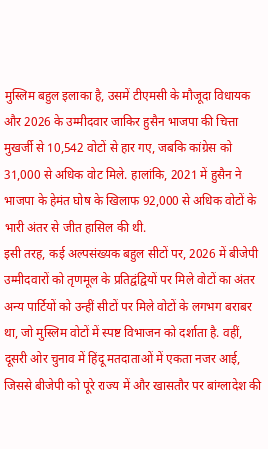मुस्लिम बहुल इलाका है, उसमें टीएमसी के मौजूदा विधायक और 2026 के उम्मीदवार जाकिर हुसैन भाजपा की चित्ता मुखर्जी से 10,542 वोटों से हार गए, जबकि कांग्रेस को 31,000 से अधिक वोट मिले. हालांकि, 2021 में हुसैन ने भाजपा के हेमंत घोष के खिलाफ 92,000 से अधिक वोटों के भारी अंतर से जीत हासिल की थी.
इसी तरह, कई अल्पसंख्यक बहुल सीटों पर, 2026 में बीजेपी उम्मीदवारों को तृणमूल के प्रतिद्वंद्वियों पर मिले वोटों का अंतर अन्य पार्टियों को उन्हीं सीटों पर मिले वोटों के लगभग बराबर था, जो मुस्लिम वोटों में स्पष्ट विभाजन को दर्शाता है. वहीं, दूसरी ओर चुनाव में हिंदू मतदाताओं में एकता नजर आई, जिससे बीजेपी को पूरे राज्य में और खासतौर पर बांग्लादेश की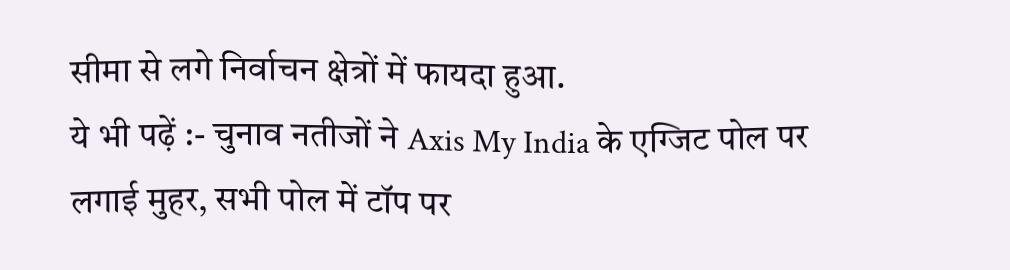सीमा से लगे निर्वाचन क्षेत्रों में फायदा हुआ.
ये भी पढ़ें :- चुनाव नतीजों ने Axis My India के एग्जिट पोल पर लगाई मुहर, सभी पोल में टॉप पर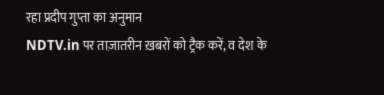रहा प्रदीप गुप्ता का अनुमान
NDTV.in पर ताज़ातरीन ख़बरों को ट्रैक करें, व देश के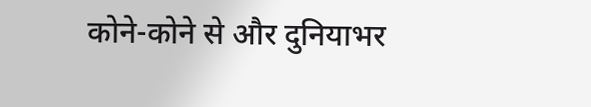कोने-कोने से और दुनियाभर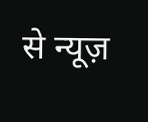से न्यूज़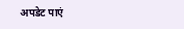अपडेट पाएं